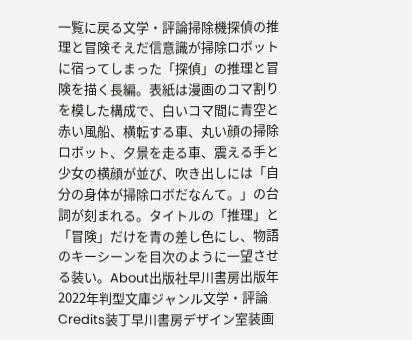一覧に戻る文学・評論掃除機探偵の推理と冒険そえだ信意識が掃除ロボットに宿ってしまった「探偵」の推理と冒険を描く長編。表紙は漫画のコマ割りを模した構成で、白いコマ間に青空と赤い風船、横転する車、丸い顔の掃除ロボット、夕景を走る車、震える手と少女の横顔が並び、吹き出しには「自分の身体が掃除ロボだなんて。」の台詞が刻まれる。タイトルの「推理」と「冒険」だけを青の差し色にし、物語のキーシーンを目次のように一望させる装い。About出版社早川書房出版年2022年判型文庫ジャンル文学・評論Credits装丁早川書房デザイン室装画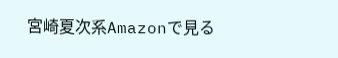宮崎夏次系Amazonで見る